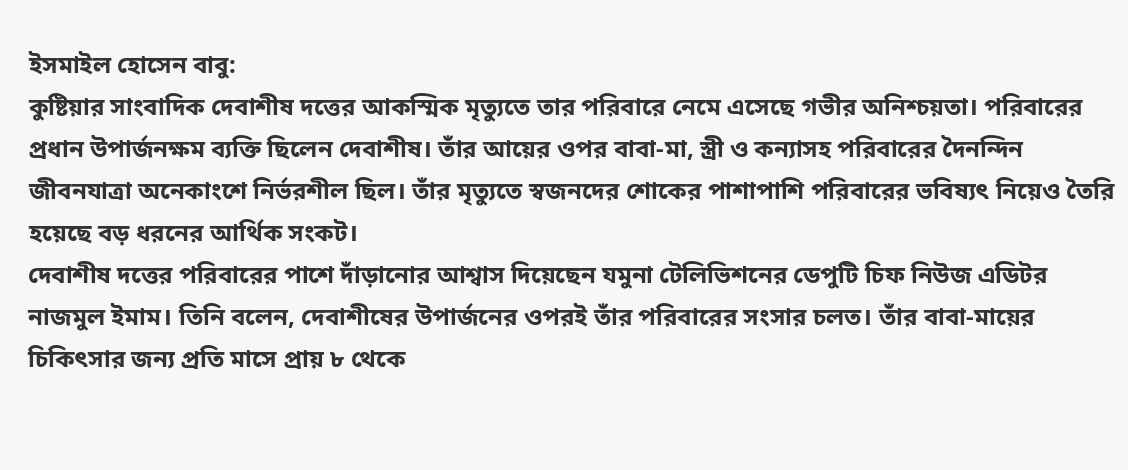ইসমাইল হোসেন বাবু:
কুষ্টিয়ার সাংবাদিক দেবাশীষ দত্তের আকস্মিক মৃত্যুতে তার পরিবারে নেমে এসেছে গভীর অনিশ্চয়তা। পরিবারের প্রধান উপার্জনক্ষম ব্যক্তি ছিলেন দেবাশীষ। তাঁর আয়ের ওপর বাবা-মা, স্ত্রী ও কন্যাসহ পরিবারের দৈনন্দিন জীবনযাত্রা অনেকাংশে নির্ভরশীল ছিল। তাঁর মৃত্যুতে স্বজনদের শোকের পাশাপাশি পরিবারের ভবিষ্যৎ নিয়েও তৈরি হয়েছে বড় ধরনের আর্থিক সংকট।
দেবাশীষ দত্তের পরিবারের পাশে দাঁড়ানোর আশ্বাস দিয়েছেন যমুনা টেলিভিশনের ডেপুটি চিফ নিউজ এডিটর নাজমুল ইমাম। তিনি বলেন, দেবাশীষের উপার্জনের ওপরই তাঁর পরিবারের সংসার চলত। তাঁর বাবা-মায়ের চিকিৎসার জন্য প্রতি মাসে প্রায় ৮ থেকে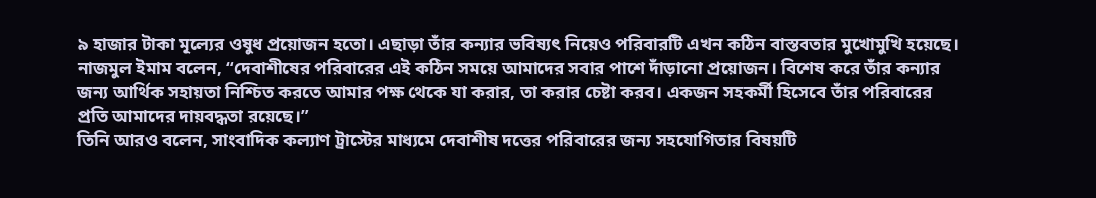৯ হাজার টাকা মূল্যের ওষুধ প্রয়োজন হতো। এছাড়া তাঁর কন্যার ভবিষ্যৎ নিয়েও পরিবারটি এখন কঠিন বাস্তবতার মুখোমুখি হয়েছে।
নাজমুল ইমাম বলেন, “দেবাশীষের পরিবারের এই কঠিন সময়ে আমাদের সবার পাশে দাঁড়ানো প্রয়োজন। বিশেষ করে তাঁর কন্যার জন্য আর্থিক সহায়তা নিশ্চিত করতে আমার পক্ষ থেকে যা করার, তা করার চেষ্টা করব। একজন সহকর্মী হিসেবে তাঁর পরিবারের প্রতি আমাদের দায়বদ্ধতা রয়েছে।”
তিনি আরও বলেন, সাংবাদিক কল্যাণ ট্রাস্টের মাধ্যমে দেবাশীষ দত্তের পরিবারের জন্য সহযোগিতার বিষয়টি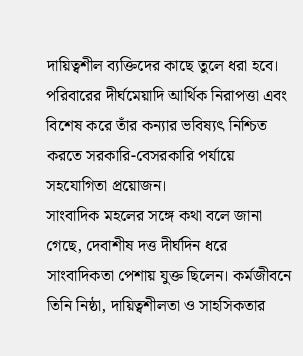দায়িত্বশীল ব্যক্তিদের কাছে তুলে ধরা হবে। পরিবারের দীর্ঘমেয়াদি আর্থিক নিরাপত্তা এবং বিশেষ করে তাঁর কন্যার ভবিষ্যৎ নিশ্চিত করতে সরকারি-বেসরকারি পর্যায়ে সহযোগিতা প্রয়োজন।
সাংবাদিক মহলের সঙ্গে কথা বলে জানা গেছে, দেবাশীষ দত্ত দীর্ঘদিন ধরে সাংবাদিকতা পেশায় যুক্ত ছিলেন। কর্মজীবনে তিনি নিষ্ঠা, দায়িত্বশীলতা ও সাহসিকতার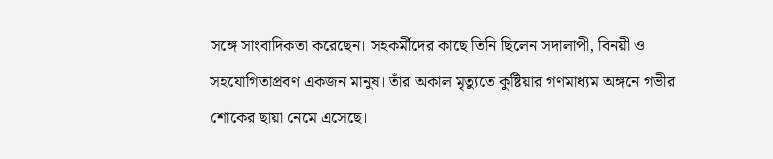সঙ্গে সাংবাদিকতা করেছেন। সহকর্মীদের কাছে তিনি ছিলেন সদালাপী, বিনয়ী ও সহযোগিতাপ্রবণ একজন মানুষ। তাঁর অকাল মৃত্যুতে কুষ্টিয়ার গণমাধ্যম অঙ্গনে গভীর শোকের ছায়া নেমে এসেছে।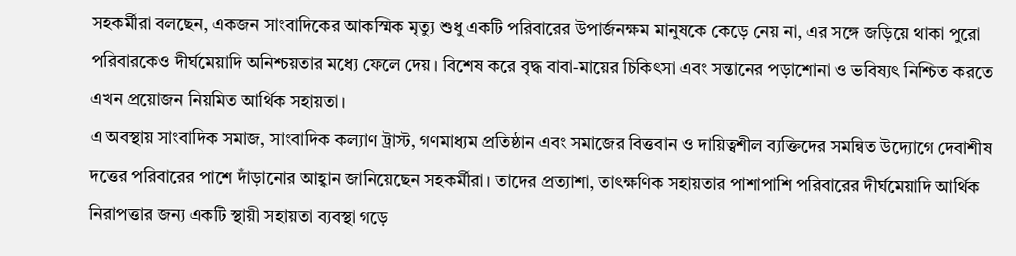সহকর্মীরা বলছেন, একজন সাংবাদিকের আকস্মিক মৃত্যু শুধু একটি পরিবারের উপার্জনক্ষম মানুষকে কেড়ে নেয় না, এর সঙ্গে জড়িয়ে থাকা পুরো পরিবারকেও দীর্ঘমেয়াদি অনিশ্চয়তার মধ্যে ফেলে দেয়। বিশেষ করে বৃদ্ধ বাবা-মায়ের চিকিৎসা এবং সন্তানের পড়াশোনা ও ভবিষ্যৎ নিশ্চিত করতে এখন প্রয়োজন নিয়মিত আর্থিক সহায়তা।
এ অবস্থায় সাংবাদিক সমাজ, সাংবাদিক কল্যাণ ট্রাস্ট, গণমাধ্যম প্রতিষ্ঠান এবং সমাজের বিত্তবান ও দায়িত্বশীল ব্যক্তিদের সমন্বিত উদ্যোগে দেবাশীষ দত্তের পরিবারের পাশে দাঁড়ানোর আহ্বান জানিয়েছেন সহকর্মীরা। তাদের প্রত্যাশা, তাৎক্ষণিক সহায়তার পাশাপাশি পরিবারের দীর্ঘমেয়াদি আর্থিক নিরাপত্তার জন্য একটি স্থায়ী সহায়তা ব্যবস্থা গড়ে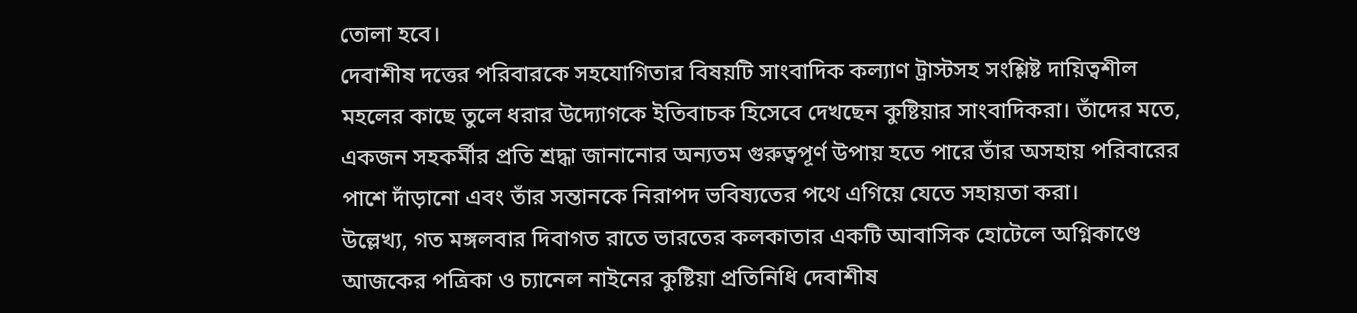তোলা হবে।
দেবাশীষ দত্তের পরিবারকে সহযোগিতার বিষয়টি সাংবাদিক কল্যাণ ট্রাস্টসহ সংশ্লিষ্ট দায়িত্বশীল মহলের কাছে তুলে ধরার উদ্যোগকে ইতিবাচক হিসেবে দেখছেন কুষ্টিয়ার সাংবাদিকরা। তাঁদের মতে, একজন সহকর্মীর প্রতি শ্রদ্ধা জানানোর অন্যতম গুরুত্বপূর্ণ উপায় হতে পারে তাঁর অসহায় পরিবারের পাশে দাঁড়ানো এবং তাঁর সন্তানকে নিরাপদ ভবিষ্যতের পথে এগিয়ে যেতে সহায়তা করা।
উল্লেখ্য, গত মঙ্গলবার দিবাগত রাতে ভারতের কলকাতার একটি আবাসিক হোটেলে অগ্নিকাণ্ডে আজকের পত্রিকা ও চ্যানেল নাইনের কুষ্টিয়া প্রতিনিধি দেবাশীষ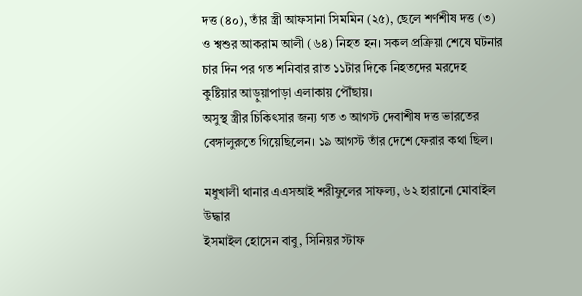দত্ত (৪০), তাঁর স্ত্রী আফসানা সিমমিন (২৫), ছেলে শর্ণশীষ দত্ত (৩) ও শ্বশুর আকরাম আলী (৬৪) নিহত হন। সকল প্রক্রিয়া শেষে ঘটনার চার দিন পর গত শনিবার রাত ১১টার দিকে নিহতদের মরদেহ কুষ্টিয়ার আড়ুয়াপাড়া এলাকায় পৌঁছায়।
অসুস্থ স্ত্রীর চিকিৎসার জন্য গত ৩ আগস্ট দেবাশীষ দত্ত ভারতের বেঙ্গালুরুতে গিয়েছিলেন। ১৯ আগস্ট তাঁর দেশে ফেরার কথা ছিল।

মধুখালী থানার এএসআই শরীফুলের সাফল্য, ৬২ হারানো মোবাইল উদ্ধার
ইসমাইল হোসেন বাবু, সিনিয়র স্টাফ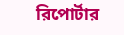রিপোর্টার